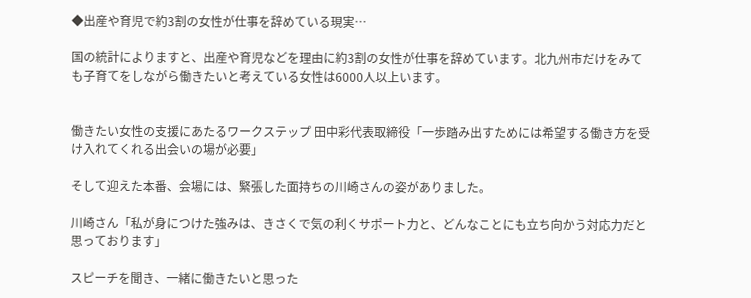◆出産や育児で約3割の女性が仕事を辞めている現実…

国の統計によりますと、出産や育児などを理由に約3割の女性が仕事を辞めています。北九州市だけをみても子育てをしながら働きたいと考えている女性は6000人以上います。


働きたい女性の支援にあたるワークステップ 田中彩代表取締役「一歩踏み出すためには希望する働き方を受け入れてくれる出会いの場が必要」

そして迎えた本番、会場には、緊張した面持ちの川崎さんの姿がありました。

川崎さん「私が身につけた強みは、きさくで気の利くサポート力と、どんなことにも立ち向かう対応力だと思っております」

スピーチを聞き、一緒に働きたいと思った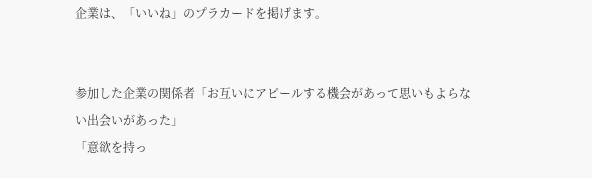企業は、「いいね」のプラカードを掲げます。


参加した企業の関係者「お互いにアピールする機会があって思いもよらない出会いがあった」
「意欲を持っ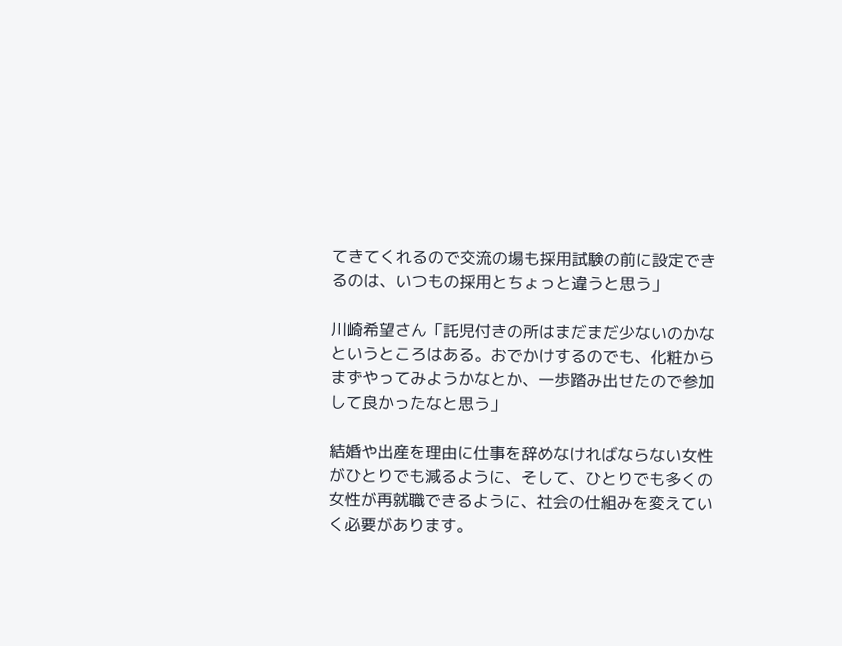てきてくれるので交流の場も採用試験の前に設定できるのは、いつもの採用とちょっと違うと思う」

川崎希望さん「託児付きの所はまだまだ少ないのかなというところはある。おでかけするのでも、化粧からまずやってみようかなとか、一歩踏み出せたので参加して良かったなと思う」

結婚や出産を理由に仕事を辞めなければならない女性がひとりでも減るように、そして、ひとりでも多くの女性が再就職できるように、社会の仕組みを変えていく必要があります。